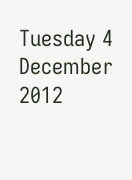Tuesday 4 December 2012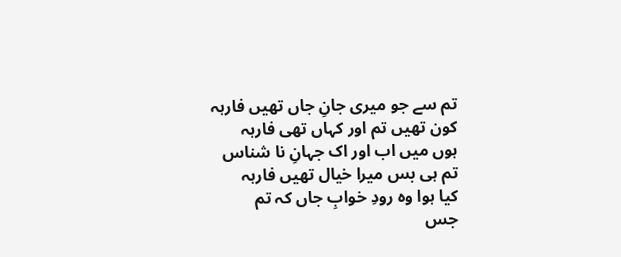تم سے جو میری جانِ جاں تھیں فارہہ
کون تھیں تم اور کہاں تھی فارہہ
ہوں میں اب اور اک جہانِ نا شناس
تم ہی بس میرا خیال تھیں فارہہ
کیا ہوا وہ رودِ خوابِ جاں کہ تم
جس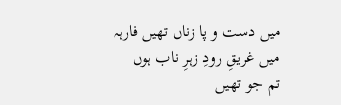میں دست و پا زناں تھیں فارہہ
میں غریقِ رودِ زہرِ ناب ہوں
تم جو تھیں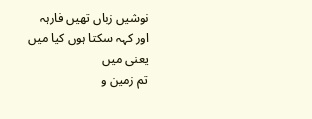نوشیں زباں تھیں فارہہ
اور کہہ سکتا ہوں کیا میں یعنی میں
تم زمین و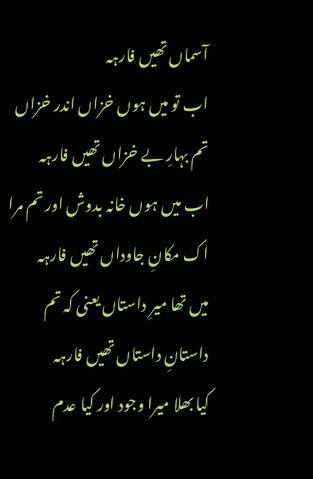آسماں تھیں فارہہ
اب تو میں ہوں خزاں اندر خزاں
تم بہارِ بے خزاں تھیں فارہہ
اب میں ہوں خانہ بدوش اور تم مرا
اک مکانِ جاوداں تھیں فارہہ
میں تھا میرِ داستاں یعنی کہ تم
داستانِ داستاں تھیں فارہہ
کیا بھلا میرا وجود اور کیا عدم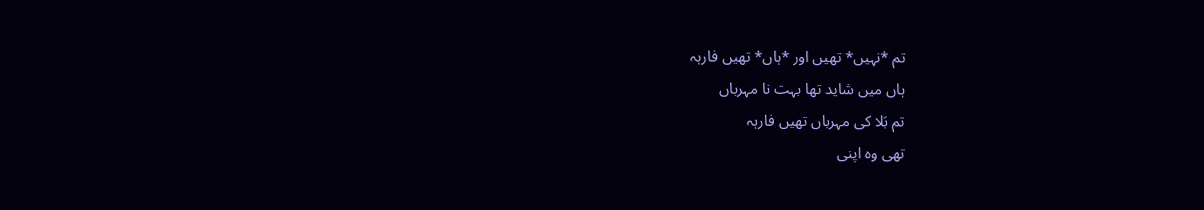تم *نہیں* تھیں اور *ہاں* تھیں فارہہ
ہاں میں شاید تھا بہت نا مہرباں
تم بَلا کی مہرباں تھیں فارہہ
تھی وہ اپنی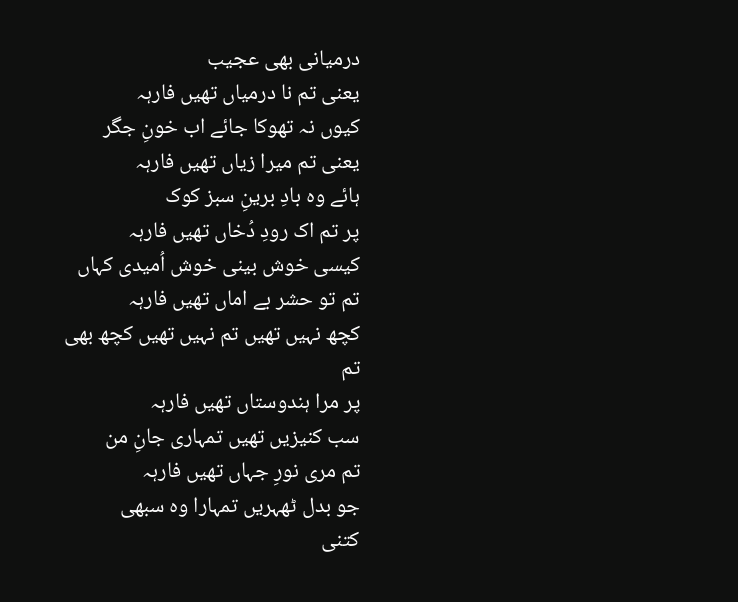درمیانی بھی عجیب
یعنی تم نا درمیاں تھیں فارہہ
کیوں نہ تھوکا جائے اب خونِ جگر
یعنی تم میرا زیاں تھیں فارہہ
ہائے وہ بادِ برینِ سبز کوک
پر تم اک رودِ دُخاں تھیں فارہہ
کیسی خوش بینی خوش اُمیدی کہاں
تم تو حشر بے اماں تھیں فارہہ
کچھ نہیں تھیں تم نہیں تھیں کچھ بھی تم
پر مرا ہندوستاں تھیں فارہہ
سب کنیزیں تھیں تمہاری جانِ من
تم مری نورِ جہاں تھیں فارہہ
جو بدل ٹھہریں تمہارا وہ سبھی
کتنی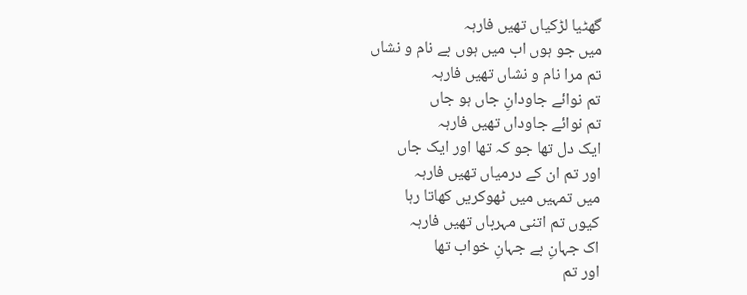گھٹیا لڑکیاں تھیں فارہہ
میں جو ہوں اب میں ہوں بے نام و نشاں
تم مرا نام و نشاں تھیں فارہہ
تم نوائے جاودانِ جاں ہو جاں
تم نوائے جاوداں تھیں فارہہ
ایک دل تھا جو کہ تھا اور ایک جاں
اور تم ان کے درمیاں تھیں فارہہ
میں تمہیں میں ٹھوکریں کھاتا رہا
کیوں تم اتنی مہرباں تھیں فارہہ
اک جہانِ بے جہانِ خواب تھا
اور تم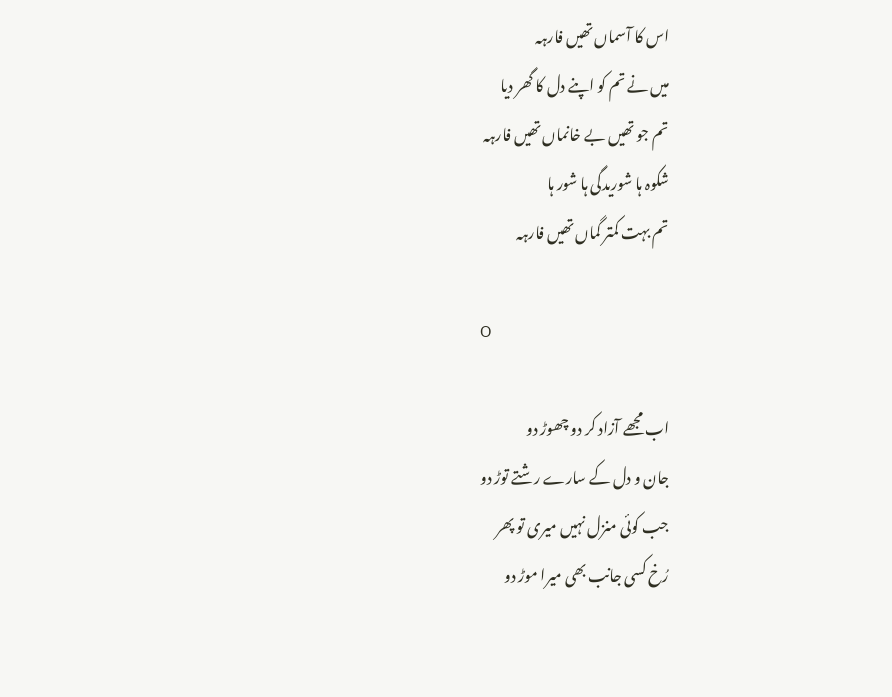اس کا آسماں تھیں فارہہ
میں نے تم کو اپنے دل کا گھر دیا
تم جو تھیں بے خانماں تھیں فارہہ
شکوہ ہا شوریدگی ہا شور ہا
تم بہت کمتر گماں تھیں فارہہ

O

اب مجھے آزاد کر دو چھوڑ دو
جان و دل کے سارے رشتے توڑ دو
جب کوئی منزل نہیں میری تو پھر
رُخ کسی جانب بھی میرا موڑ دو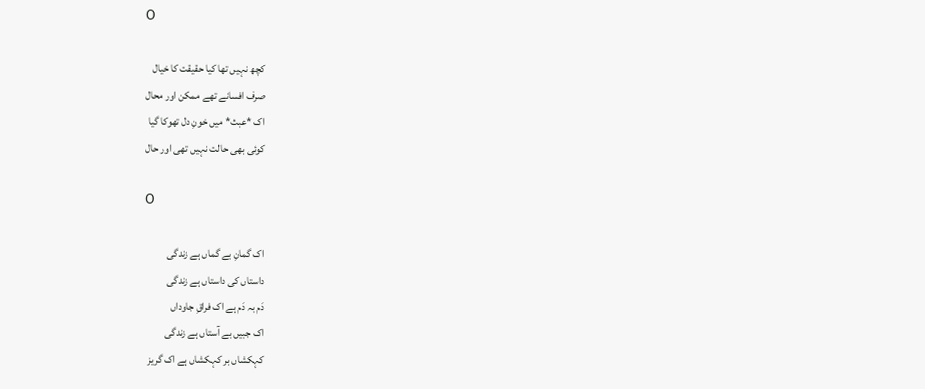O

کچھ نہیں تھا کیا حقیقت کا خیال
صرف افسانے تھے ممکن اور محال
اک *عبث* میں خونِ دل تھوکا گیا
کوئی بھی حالت نہیں تھی اور حال

O

اک گمانِ بے گماں ہے زندگی
داستاں کی داستاں ہے زندگی
دَم بہ دَم ہے اک فراقِ جاوداں
اک جبیں بے آستاں ہے زندگی
کہکشاں بر کہکشاں ہے اک گریز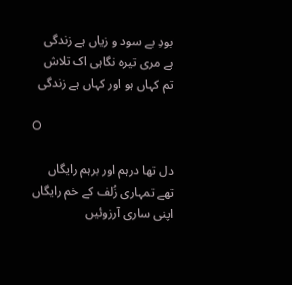بودِ بے سود و زیاں ہے زندگی
ہے مری تیرہ نگاہی اک تلاش
تم کہاں ہو اور کہاں ہے زندگی

O

دل تھا درہم اور برہم رایگاں
تھے تمہاری زُلف کے خم رایگاں
اپنی ساری آرزوئیں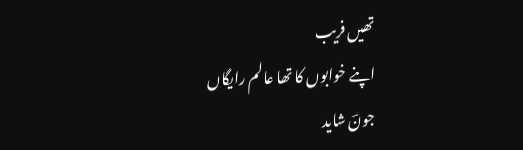تھیں فریب
اپنے خوابوں کا تھا عالم رایگاں
جونؔ شاید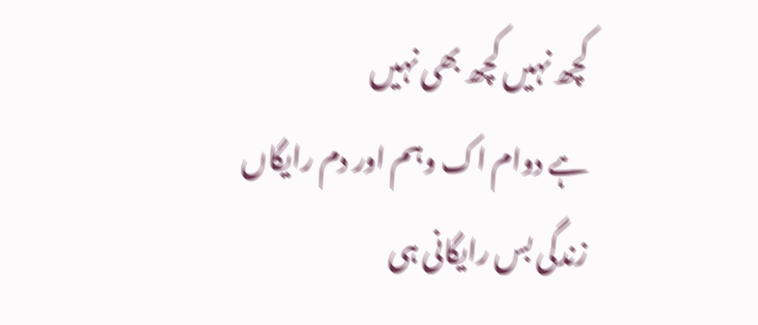کچھ نہیں کچھ بھی نہیں
ہے دوام اک وہم اور دم رایگاں
زندگی بس رایگانی ہی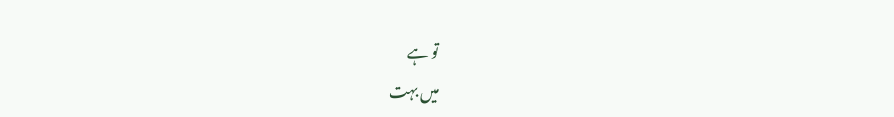تو ہے
میں بہت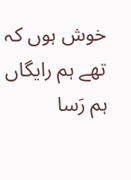خوش ہوں کہ تھے ہم رایگاں
ہم رَسا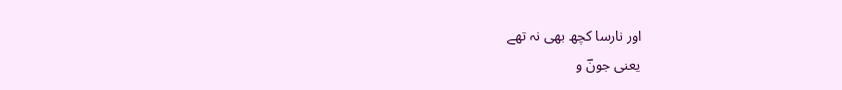اور نارسا کچھ بھی نہ تھے
یعنی جونؔ و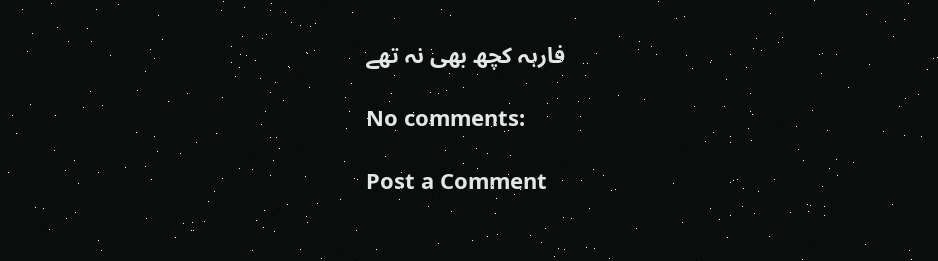فارہہ کچھ بھی نہ تھے

No comments:

Post a Comment